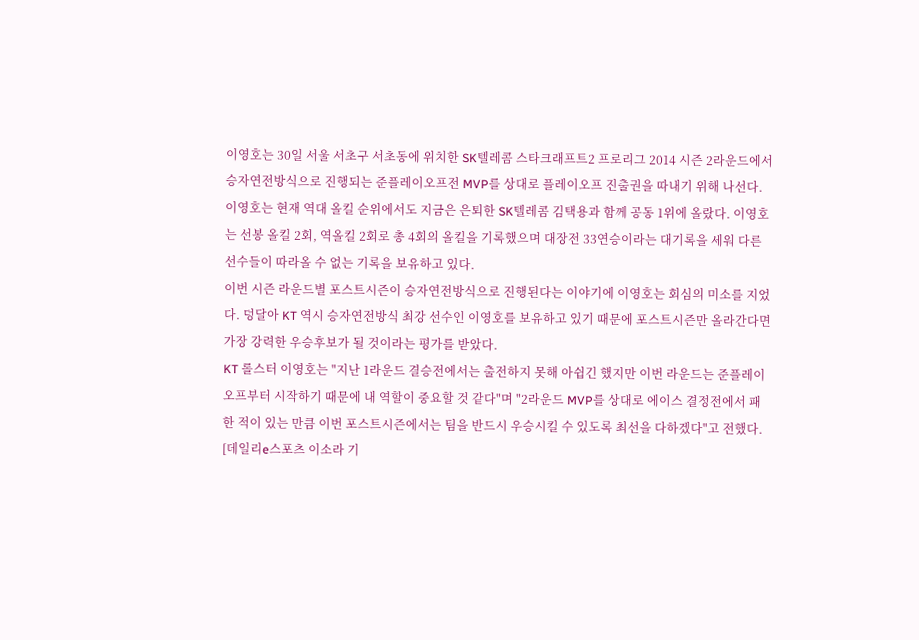이영호는 30일 서울 서초구 서초동에 위치한 SK텔레콤 스타크래프트2 프로리그 2014 시즌 2라운드에서 승자연전방식으로 진행되는 준플레이오프전 MVP를 상대로 플레이오프 진출권을 따내기 위해 나선다.
이영호는 현재 역대 올킬 순위에서도 지금은 은퇴한 SK텔레콤 김택용과 함께 공동 1위에 올랐다. 이영호는 선봉 올킬 2회, 역올킬 2회로 총 4회의 올킬을 기록했으며 대장전 33연승이라는 대기록을 세워 다른 선수들이 따라올 수 없는 기록을 보유하고 있다.
이번 시즌 라운드별 포스트시즌이 승자연전방식으로 진행된다는 이야기에 이영호는 회심의 미소를 지었다. 덩달아 KT 역시 승자연전방식 최강 선수인 이영호를 보유하고 있기 때문에 포스트시즌만 올라간다면 가장 강력한 우승후보가 될 것이라는 평가를 받았다.
KT 롤스터 이영호는 "지난 1라운드 결승전에서는 출전하지 못해 아쉽긴 했지만 이번 라운드는 준플레이오프부터 시작하기 때문에 내 역할이 중요할 것 같다"며 "2라운드 MVP를 상대로 에이스 결정전에서 패한 적이 있는 만큼 이번 포스트시즌에서는 팀을 반드시 우승시킬 수 있도록 최선을 다하겠다"고 전했다.
[데일리e스포츠 이소라 기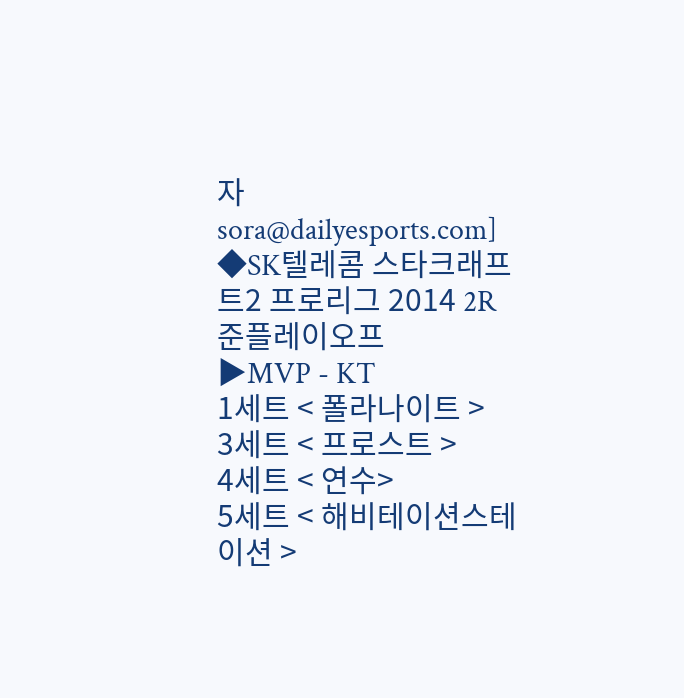자 sora@dailyesports.com]
◆SK텔레콤 스타크래프트2 프로리그 2014 2R 준플레이오프
▶MVP - KT
1세트 < 폴라나이트 >
3세트 < 프로스트 >
4세트 < 연수>
5세트 < 해비테이션스테이션 >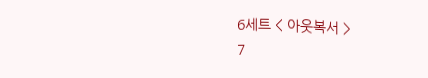6세트 < 아웃복서 >
7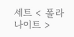세트 < 폴라나이트 >